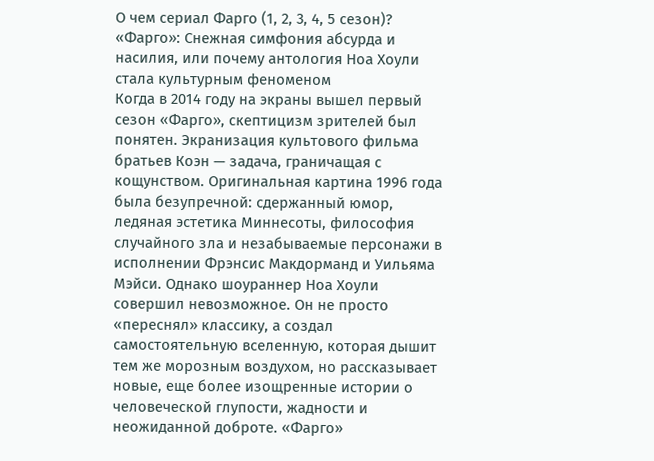О чем сериал Фарго (1, 2, 3, 4, 5 сезон)?
«Фарго»: Снежная симфония абсурда и насилия, или почему антология Ноа Хоули стала культурным феноменом
Когда в 2014 году на экраны вышел первый сезон «Фарго», скептицизм зрителей был понятен. Экранизация культового фильма братьев Коэн — задача, граничащая с кощунством. Оригинальная картина 1996 года была безупречной: сдержанный юмор, ледяная эстетика Миннесоты, философия случайного зла и незабываемые персонажи в исполнении Фрэнсис Макдорманд и Уильяма Мэйси. Однако шоураннер Ноа Хоули совершил невозможное. Он не просто «переснял» классику, а создал самостоятельную вселенную, которая дышит тем же морозным воздухом, но рассказывает новые, еще более изощренные истории о человеческой глупости, жадности и неожиданной доброте. «Фарго»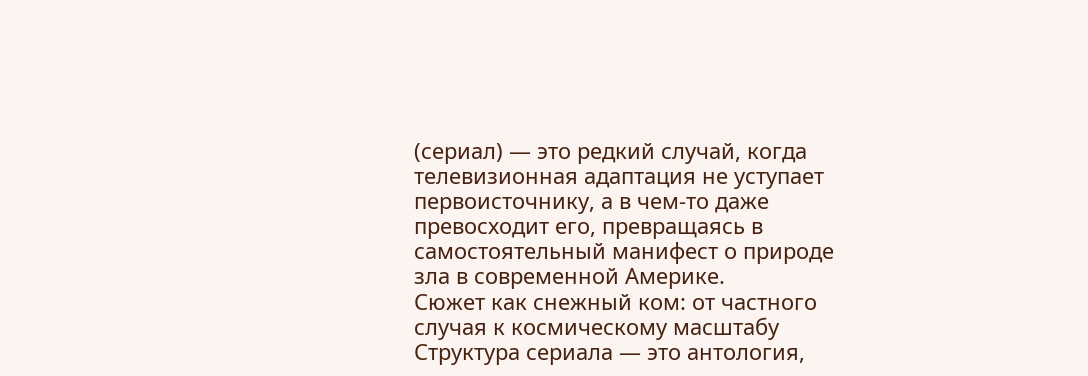(сериал) — это редкий случай, когда телевизионная адаптация не уступает первоисточнику, а в чем-то даже превосходит его, превращаясь в самостоятельный манифест о природе зла в современной Америке.
Сюжет как снежный ком: от частного случая к космическому масштабу
Структура сериала — это антология,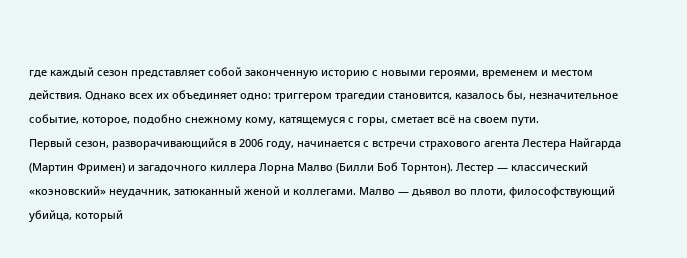где каждый сезон представляет собой законченную историю с новыми героями, временем и местом действия. Однако всех их объединяет одно: триггером трагедии становится, казалось бы, незначительное событие, которое, подобно снежному кому, катящемуся с горы, сметает всё на своем пути.
Первый сезон, разворачивающийся в 2006 году, начинается с встречи страхового агента Лестера Найгарда (Мартин Фримен) и загадочного киллера Лорна Малво (Билли Боб Торнтон). Лестер — классический «коэновский» неудачник, затюканный женой и коллегами. Малво — дьявол во плоти, философствующий убийца, который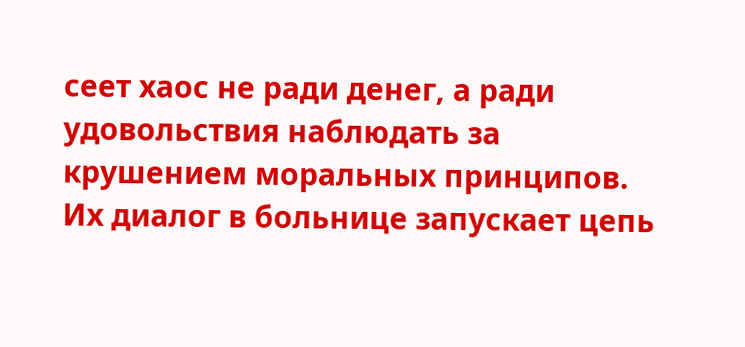сеет хаос не ради денег, а ради удовольствия наблюдать за крушением моральных принципов. Их диалог в больнице запускает цепь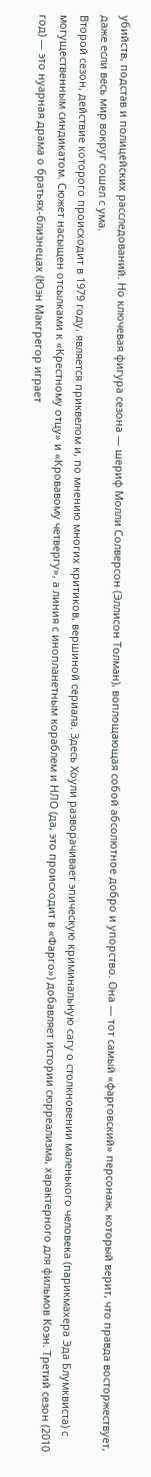убийств, подстав и полицейских расследований. Но ключевая фигура сезона — шериф Молли Солверсон (Эллисон Толман), воплощающая собой абсолютное добро и упорство. Она — тот самый «фарговский» персонаж, который верит, что правда восторжествует, даже если весь мир вокруг сошел с ума.
Второй сезон, действие которого происходит в 1979 году, является приквелом и, по мнению многих критиков, вершиной сериала. Здесь Хоули разворачивает эпическую криминальную сагу о столкновении маленького человека (парикмахера Эда Блумквиста) с могущественным синдикатом. Сюжет насыщен отсылками к «Крестному отцу» и «Кровавому четвергу», а линия с инопланетным кораблем и НЛО (да, это происходит в «Фарго») добавляет истории сюрреализма, характерного для фильмов Коэн. Третий сезон (2010 год) — это нуарная драма о братьях-близнецах (Юэн Макгрегор играет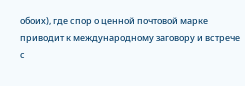обоих), где спор о ценной почтовой марке приводит к международному заговору и встрече с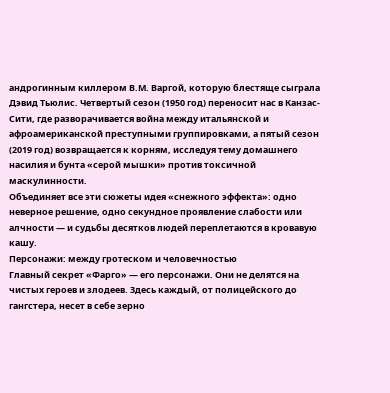андрогинным киллером В.М. Варгой, которую блестяще сыграла Дэвид Тьюлис. Четвертый сезон (1950 год) переносит нас в Канзас-Сити, где разворачивается война между итальянской и афроамериканской преступными группировками, а пятый сезон (2019 год) возвращается к корням, исследуя тему домашнего насилия и бунта «серой мышки» против токсичной маскулинности.
Объединяет все эти сюжеты идея «снежного эффекта»: одно неверное решение, одно секундное проявление слабости или алчности — и судьбы десятков людей переплетаются в кровавую кашу.
Персонажи: между гротеском и человечностью
Главный секрет «Фарго» — его персонажи. Они не делятся на чистых героев и злодеев. Здесь каждый, от полицейского до гангстера, несет в себе зерно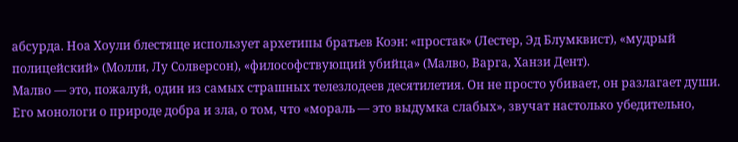абсурда. Ноа Хоули блестяще использует архетипы братьев Коэн: «простак» (Лестер, Эд Блумквист), «мудрый полицейский» (Молли, Лу Солверсон), «философствующий убийца» (Малво, Варга, Ханзи Дент).
Малво — это, пожалуй, один из самых страшных телезлодеев десятилетия. Он не просто убивает, он разлагает души. Его монологи о природе добра и зла, о том, что «мораль — это выдумка слабых», звучат настолько убедительно,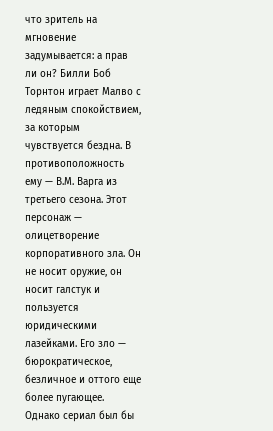что зритель на мгновение задумывается: а прав ли он? Билли Боб Торнтон играет Малво с ледяным спокойствием, за которым чувствуется бездна. В противоположность ему — В.М. Варга из третьего сезона. Этот персонаж — олицетворение корпоративного зла. Он не носит оружие, он носит галстук и пользуется юридическими лазейками. Его зло — бюрократическое, безличное и оттого еще более пугающее.
Однако сериал был бы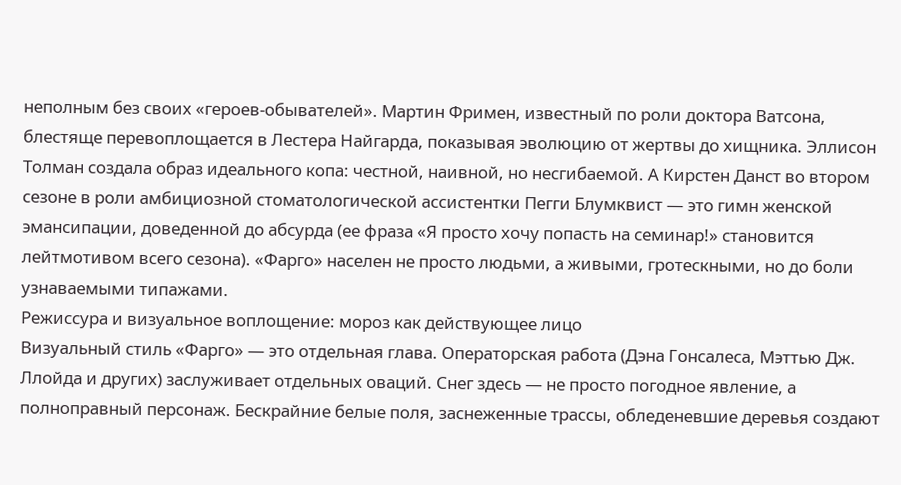неполным без своих «героев-обывателей». Мартин Фримен, известный по роли доктора Ватсона, блестяще перевоплощается в Лестера Найгарда, показывая эволюцию от жертвы до хищника. Эллисон Толман создала образ идеального копа: честной, наивной, но несгибаемой. А Кирстен Данст во втором сезоне в роли амбициозной стоматологической ассистентки Пегги Блумквист — это гимн женской эмансипации, доведенной до абсурда (ее фраза «Я просто хочу попасть на семинар!» становится лейтмотивом всего сезона). «Фарго» населен не просто людьми, а живыми, гротескными, но до боли узнаваемыми типажами.
Режиссура и визуальное воплощение: мороз как действующее лицо
Визуальный стиль «Фарго» — это отдельная глава. Операторская работа (Дэна Гонсалеса, Мэттью Дж. Ллойда и других) заслуживает отдельных оваций. Снег здесь — не просто погодное явление, а полноправный персонаж. Бескрайние белые поля, заснеженные трассы, обледеневшие деревья создают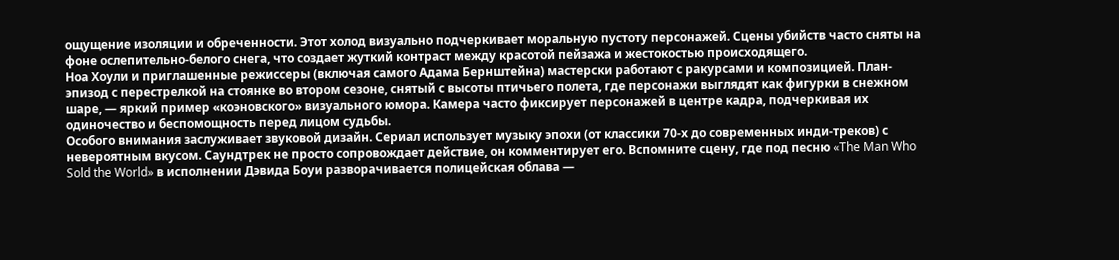ощущение изоляции и обреченности. Этот холод визуально подчеркивает моральную пустоту персонажей. Сцены убийств часто сняты на фоне ослепительно-белого снега, что создает жуткий контраст между красотой пейзажа и жестокостью происходящего.
Ноа Хоули и приглашенные режиссеры (включая самого Адама Бернштейна) мастерски работают с ракурсами и композицией. План-эпизод с перестрелкой на стоянке во втором сезоне, снятый с высоты птичьего полета, где персонажи выглядят как фигурки в снежном шаре, — яркий пример «коэновского» визуального юмора. Камера часто фиксирует персонажей в центре кадра, подчеркивая их одиночество и беспомощность перед лицом судьбы.
Особого внимания заслуживает звуковой дизайн. Сериал использует музыку эпохи (от классики 70-х до современных инди-треков) с невероятным вкусом. Саундтрек не просто сопровождает действие, он комментирует его. Вспомните сцену, где под песню «The Man Who Sold the World» в исполнении Дэвида Боуи разворачивается полицейская облава —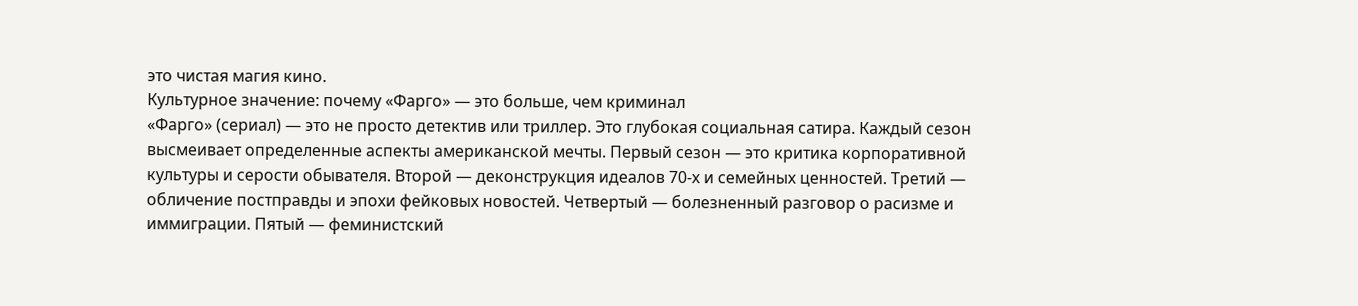это чистая магия кино.
Культурное значение: почему «Фарго» — это больше, чем криминал
«Фарго» (сериал) — это не просто детектив или триллер. Это глубокая социальная сатира. Каждый сезон высмеивает определенные аспекты американской мечты. Первый сезон — это критика корпоративной культуры и серости обывателя. Второй — деконструкция идеалов 70-х и семейных ценностей. Третий — обличение постправды и эпохи фейковых новостей. Четвертый — болезненный разговор о расизме и иммиграции. Пятый — феминистский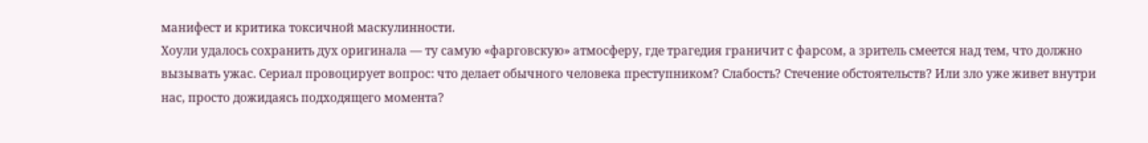манифест и критика токсичной маскулинности.
Хоули удалось сохранить дух оригинала — ту самую «фарговскую» атмосферу, где трагедия граничит с фарсом, а зритель смеется над тем, что должно вызывать ужас. Сериал провоцирует вопрос: что делает обычного человека преступником? Слабость? Стечение обстоятельств? Или зло уже живет внутри нас, просто дожидаясь подходящего момента?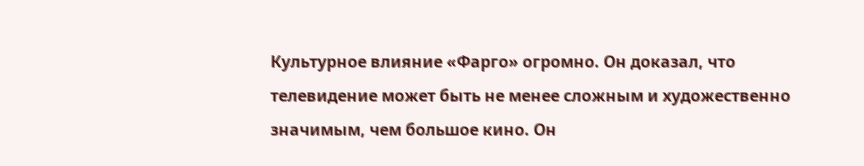Культурное влияние «Фарго» огромно. Он доказал, что телевидение может быть не менее сложным и художественно значимым, чем большое кино. Он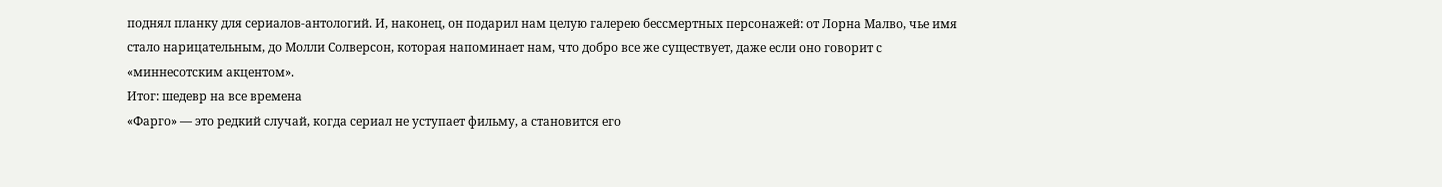поднял планку для сериалов-антологий. И, наконец, он подарил нам целую галерею бессмертных персонажей: от Лорна Малво, чье имя стало нарицательным, до Молли Солверсон, которая напоминает нам, что добро все же существует, даже если оно говорит с «миннесотским акцентом».
Итог: шедевр на все времена
«Фарго» — это редкий случай, когда сериал не уступает фильму, а становится его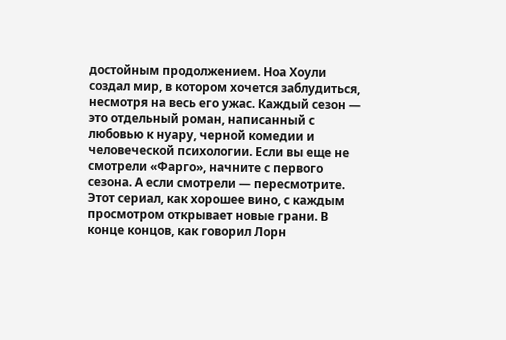достойным продолжением. Ноа Хоули создал мир, в котором хочется заблудиться, несмотря на весь его ужас. Каждый сезон — это отдельный роман, написанный с любовью к нуару, черной комедии и человеческой психологии. Если вы еще не смотрели «Фарго», начните с первого сезона. А если смотрели — пересмотрите. Этот сериал, как хорошее вино, с каждым просмотром открывает новые грани. В конце концов, как говорил Лорн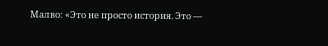Малво: «Это не просто история. Это —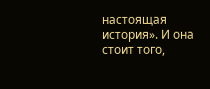настоящая история». И она стоит того,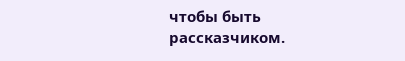чтобы быть рассказчиком.